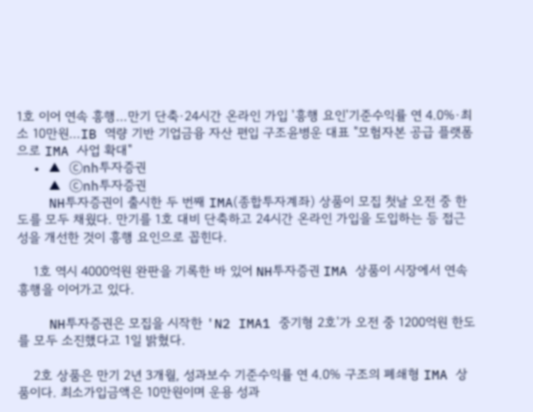1호 이어 연속 흥행…만기 단축·24시간 온라인 가입 '흥행 요인'기준수익률 연 4.0%·최소 10만원…IB 역량 기반 기업금융 자산 편입 구조윤병운 대표 "모험자본 공급 플랫폼으로 IMA 사업 확대"
  • ▲ ⓒnh투자증권
    ▲ ⓒnh투자증권
    NH투자증권이 출시한 두 번째 IMA(종합투자계좌) 상품이 모집 첫날 오전 중 한도를 모두 채웠다. 만기를 1호 대비 단축하고 24시간 온라인 가입을 도입하는 등 접근성을 개선한 것이 흥행 요인으로 꼽힌다.

    1호 역시 4000억원 완판을 기록한 바 있어 NH투자증권 IMA 상품이 시장에서 연속 흥행을 이어가고 있다.

    NH투자증권은 모집을 시작한 'N2 IMA1 중기형 2호'가 오전 중 1200억원 한도를 모두 소진했다고 1일 밝혔다.

    2호 상품은 만기 2년 3개월, 성과보수 기준수익률 연 4.0% 구조의 폐쇄형 IMA 상품이다. 최소가입금액은 10만원이며 운용 성과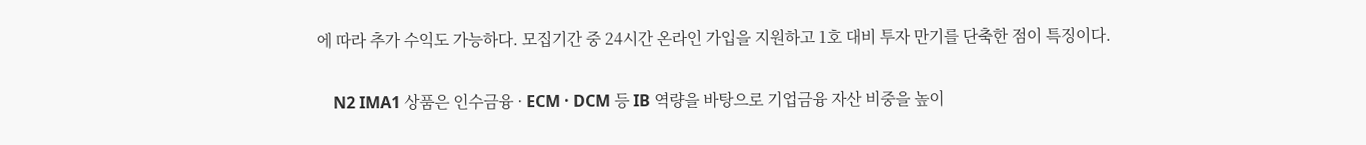에 따라 추가 수익도 가능하다. 모집기간 중 24시간 온라인 가입을 지원하고 1호 대비 투자 만기를 단축한 점이 특징이다.

    N2 IMA1 상품은 인수금융 · ECM · DCM 등 IB 역량을 바탕으로 기업금융 자산 비중을 높이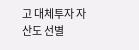고 대체투자 자산도 선별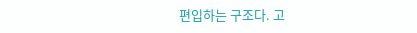편입하는 구조다. 고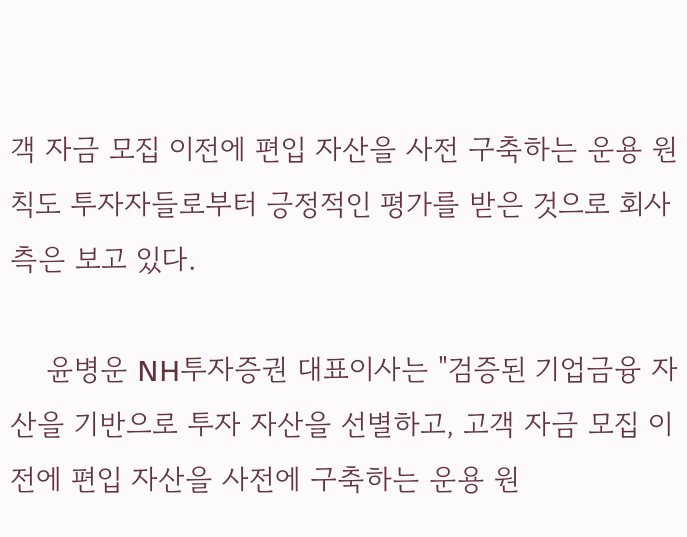객 자금 모집 이전에 편입 자산을 사전 구축하는 운용 원칙도 투자자들로부터 긍정적인 평가를 받은 것으로 회사 측은 보고 있다.

    윤병운 NH투자증권 대표이사는 "검증된 기업금융 자산을 기반으로 투자 자산을 선별하고, 고객 자금 모집 이전에 편입 자산을 사전에 구축하는 운용 원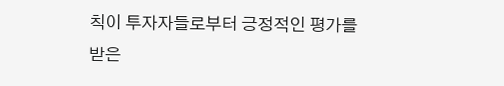칙이 투자자들로부터 긍정적인 평가를 받은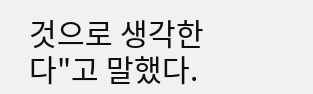것으로 생각한다"고 말했다.